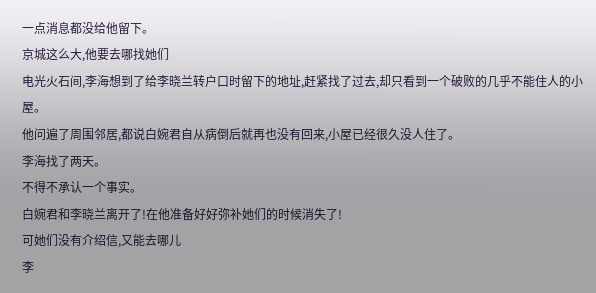一点消息都没给他留下。
京城这么大,他要去哪找她们
电光火石间,李海想到了给李晓兰转户口时留下的地址,赶紧找了过去,却只看到一个破败的几乎不能住人的小屋。
他问遍了周围邻居,都说白婉君自从病倒后就再也没有回来,小屋已经很久没人住了。
李海找了两天。
不得不承认一个事实。
白婉君和李晓兰离开了!在他准备好好弥补她们的时候消失了!
可她们没有介绍信,又能去哪儿
李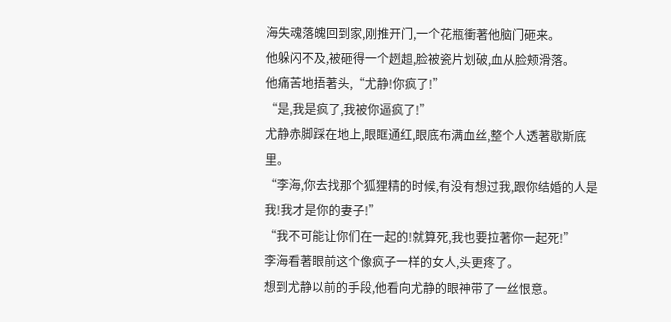海失魂落魄回到家,刚推开门,一个花瓶衝著他脑门砸来。
他躲闪不及,被砸得一个趔趄,脸被瓷片划破,血从脸颊滑落。
他痛苦地捂著头,“尤静!你疯了!”
“是,我是疯了,我被你逼疯了!”
尤静赤脚踩在地上,眼眶通红,眼底布满血丝,整个人透著歇斯底里。
“李海,你去找那个狐狸精的时候,有没有想过我,跟你结婚的人是我!我才是你的妻子!”
“我不可能让你们在一起的!就算死,我也要拉著你一起死!”
李海看著眼前这个像疯子一样的女人,头更疼了。
想到尤静以前的手段,他看向尤静的眼神带了一丝恨意。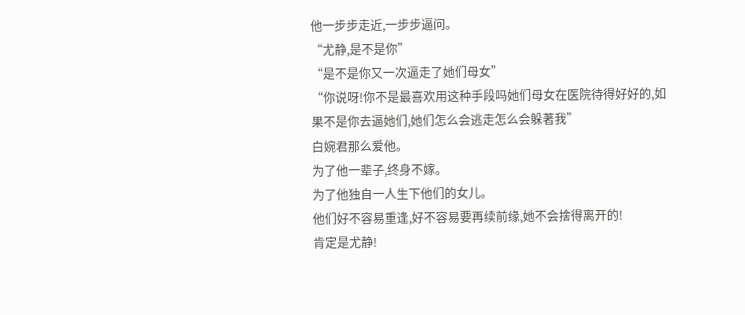他一步步走近,一步步逼问。
“尤静,是不是你”
“是不是你又一次逼走了她们母女”
“你说呀!你不是最喜欢用这种手段吗她们母女在医院待得好好的,如果不是你去逼她们,她们怎么会逃走怎么会躲著我”
白婉君那么爱他。
为了他一辈子,终身不嫁。
为了他独自一人生下他们的女儿。
他们好不容易重逢,好不容易要再续前缘,她不会捨得离开的!
肯定是尤静!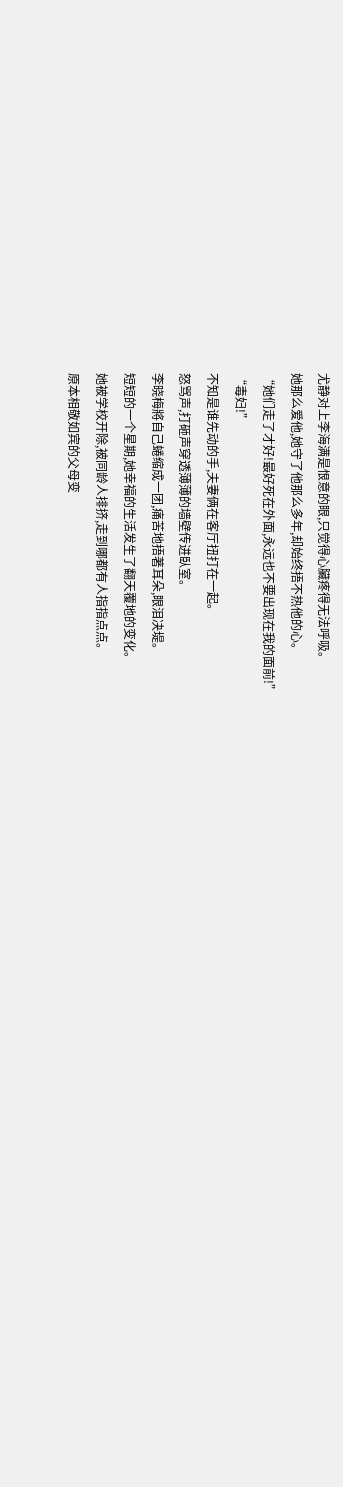尤静对上李海满是恨意的眼,只觉得心臟疼得无法呼吸。
她那么爱他,她守了他那么多年,却始终捂不热他的心。
“她们走了才好!最好死在外面,永远也不要出现在我的面前!”
“毒妇!”
不知是谁先动的手,夫妻俩在客厅扭打在一起。
怒骂声,打砸声穿透薄薄的墙壁传进臥室。
李晓梅將自己蜷缩成一团,痛苦地捂著耳朵,眼泪决堤。
短短的一个星期,她幸福的生活发生了翻天覆地的变化。
她被学校开除,被同龄人排挤,走到哪都有人指指点点。
原本相敬如宾的父母变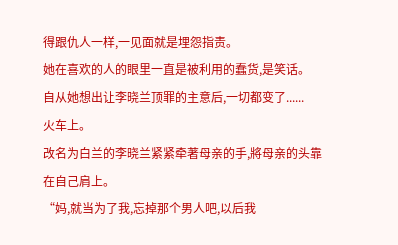得跟仇人一样,一见面就是埋怨指责。
她在喜欢的人的眼里一直是被利用的蠢货,是笑话。
自从她想出让李晓兰顶罪的主意后,一切都变了......
火车上。
改名为白兰的李晓兰紧紧牵著母亲的手,將母亲的头靠在自己肩上。
“妈,就当为了我,忘掉那个男人吧,以后我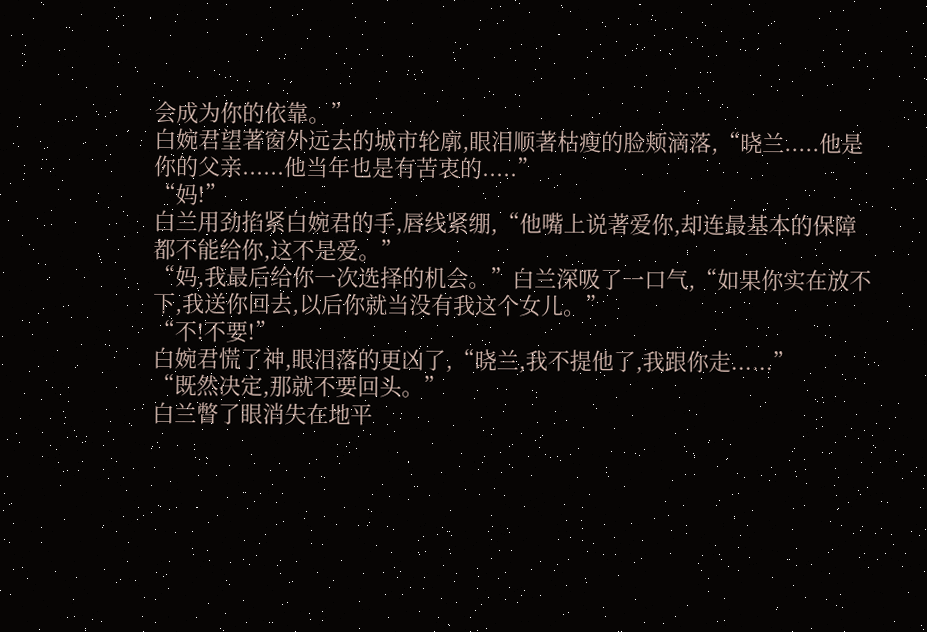会成为你的依靠。”
白婉君望著窗外远去的城市轮廓,眼泪顺著枯瘦的脸颊滴落,“晓兰.....他是你的父亲......他当年也是有苦衷的.....”
“妈!”
白兰用劲掐紧白婉君的手,唇线紧绷,“他嘴上说著爱你,却连最基本的保障都不能给你,这不是爱。”
“妈,我最后给你一次选择的机会。”白兰深吸了一口气,“如果你实在放不下,我送你回去,以后你就当没有我这个女儿。”
“不!不要!”
白婉君慌了神,眼泪落的更凶了,“晓兰,我不提他了,我跟你走......”
“既然决定,那就不要回头。”
白兰瞥了眼消失在地平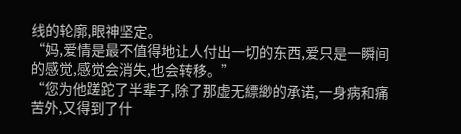线的轮廓,眼神坚定。
“妈,爱情是最不值得地让人付出一切的东西,爱只是一瞬间的感觉,感觉会消失,也会转移。”
“您为他蹉跎了半辈子,除了那虚无縹緲的承诺,一身病和痛苦外,又得到了什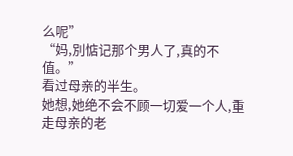么呢”
“妈,別惦记那个男人了,真的不值。”
看过母亲的半生。
她想,她绝不会不顾一切爱一个人,重走母亲的老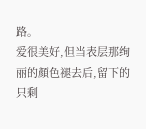路。
爱很美好,但当表层那绚丽的顏色褪去后,留下的只剩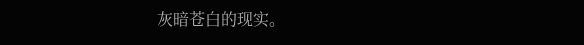灰暗苍白的现实。